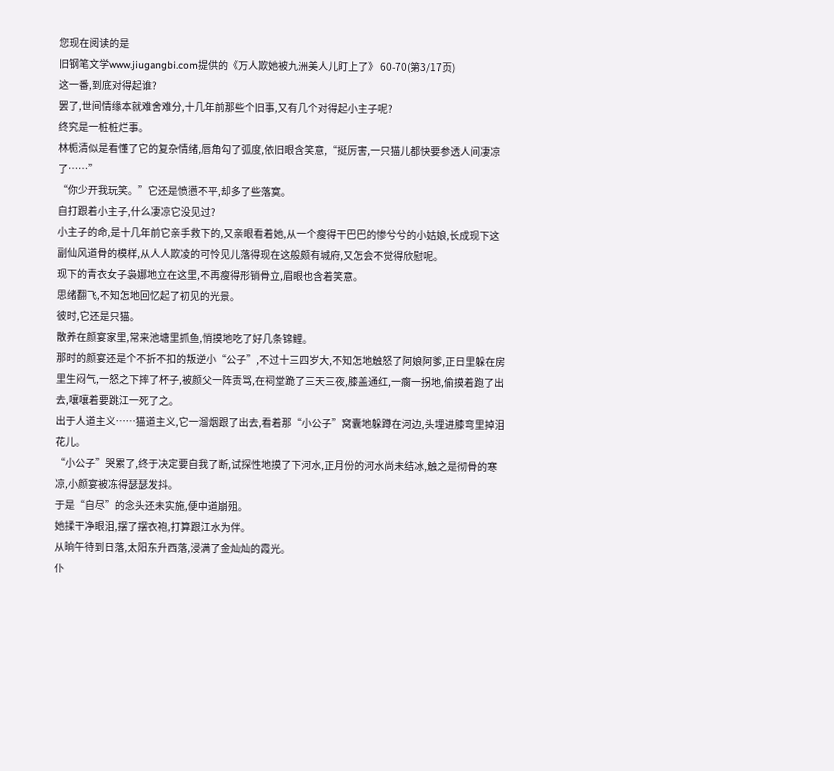您现在阅读的是
旧钢笔文学www.jiugangbi.com提供的《万人欺她被九洲美人儿盯上了》 60-70(第3/17页)
这一番,到底对得起谁?
罢了,世间情缘本就难舍难分,十几年前那些个旧事,又有几个对得起小主子呢?
终究是一桩桩烂事。
林栀清似是看懂了它的复杂情绪,唇角勾了弧度,依旧眼含笑意,“挺厉害,一只猫儿都快要参透人间凄凉了……”
“你少开我玩笑。”它还是愤懑不平,却多了些落寞。
自打跟着小主子,什么凄凉它没见过?
小主子的命,是十几年前它亲手救下的,又亲眼看着她,从一个瘦得干巴巴的惨兮兮的小姑娘,长成现下这副仙风道骨的模样,从人人欺凌的可怜见儿落得现在这般颇有城府,又怎会不觉得欣慰呢。
现下的青衣女子袅娜地立在这里,不再瘦得形销骨立,眉眼也含着笑意。
思绪翻飞,不知怎地回忆起了初见的光景。
彼时,它还是只猫。
散养在颜宴家里,常来池塘里抓鱼,悄摸地吃了好几条锦鲤。
那时的颜宴还是个不折不扣的叛逆小“公子”,不过十三四岁大,不知怎地触怒了阿娘阿爹,正日里躲在房里生闷气,一怒之下摔了杯子,被颜父一阵责骂,在祠堂跪了三天三夜,膝盖通红,一瘸一拐地,偷摸着跑了出去,嚷嚷着要跳江一死了之。
出于人道主义……猫道主义,它一溜烟跟了出去,看着那“小公子”窝囊地躲蹲在河边,头埋进膝弯里掉泪花儿。
“小公子”哭累了,终于决定要自我了断,试探性地摸了下河水,正月份的河水尚未结冰,触之是彻骨的寒凉,小颜宴被冻得瑟瑟发抖。
于是“自尽”的念头还未实施,便中道崩殂。
她揉干净眼泪,摆了摆衣袍,打算跟江水为伴。
从晌午待到日落,太阳东升西落,浸满了金灿灿的霞光。
仆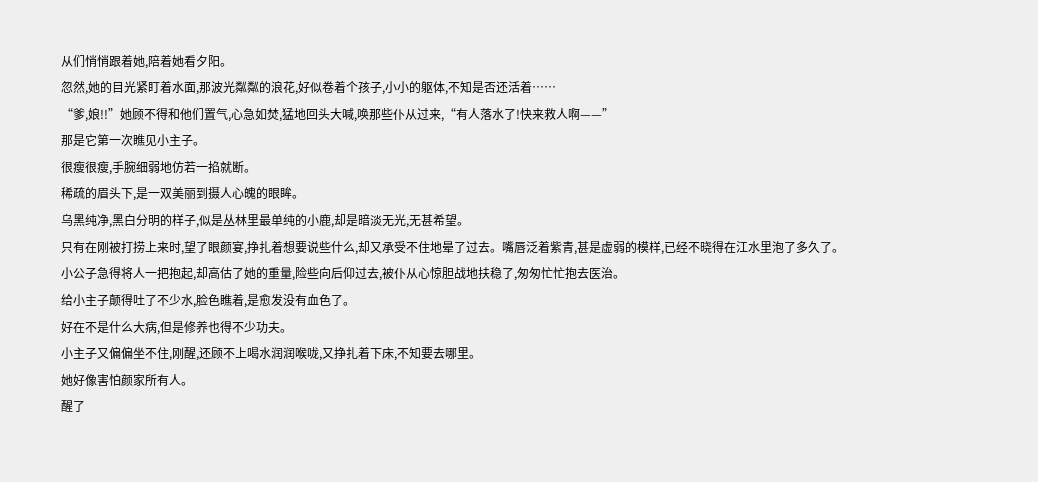从们悄悄跟着她,陪着她看夕阳。
忽然,她的目光紧盯着水面,那波光粼粼的浪花,好似卷着个孩子,小小的躯体,不知是否还活着……
“爹,娘!!”她顾不得和他们置气,心急如焚,猛地回头大喊,唤那些仆从过来,“有人落水了!快来救人啊——”
那是它第一次瞧见小主子。
很瘦很瘦,手腕细弱地仿若一掐就断。
稀疏的眉头下,是一双美丽到摄人心魄的眼眸。
乌黑纯净,黑白分明的样子,似是丛林里最单纯的小鹿,却是暗淡无光,无甚希望。
只有在刚被打捞上来时,望了眼颜宴,挣扎着想要说些什么,却又承受不住地晕了过去。嘴唇泛着紫青,甚是虚弱的模样,已经不晓得在江水里泡了多久了。
小公子急得将人一把抱起,却高估了她的重量,险些向后仰过去,被仆从心惊胆战地扶稳了,匆匆忙忙抱去医治。
给小主子颠得吐了不少水,脸色瞧着,是愈发没有血色了。
好在不是什么大病,但是修养也得不少功夫。
小主子又偏偏坐不住,刚醒,还顾不上喝水润润喉咙,又挣扎着下床,不知要去哪里。
她好像害怕颜家所有人。
醒了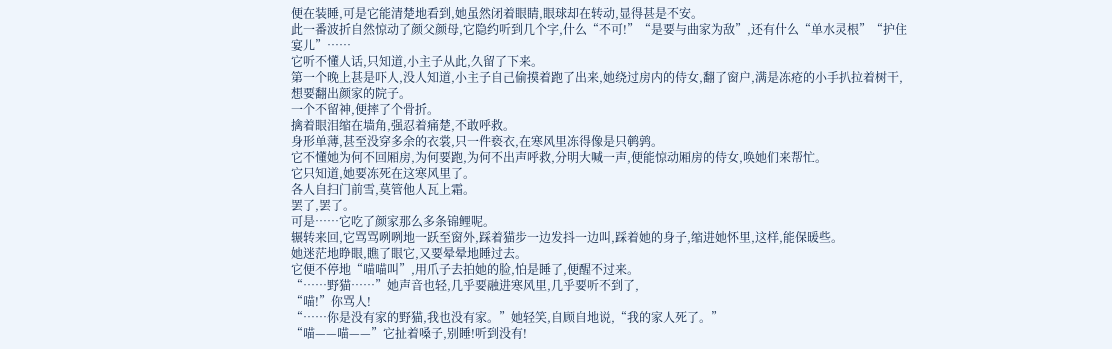便在装睡,可是它能清楚地看到,她虽然闭着眼睛,眼球却在转动,显得甚是不安。
此一番波折自然惊动了颜父颜母,它隐约听到几个字,什么“不可!”“是要与曲家为敌”,还有什么“单水灵根”“护住宴儿”……
它听不懂人话,只知道,小主子从此,久留了下来。
第一个晚上甚是吓人,没人知道,小主子自己偷摸着跑了出来,她绕过房内的侍女,翻了窗户,满是冻疮的小手扒拉着树干,想要翻出颜家的院子。
一个不留神,便摔了个骨折。
擒着眼泪缩在墙角,强忍着痛楚,不敢呼救。
身形单薄,甚至没穿多余的衣裳,只一件亵衣,在寒风里冻得像是只鹌鹑。
它不懂她为何不回厢房,为何要跑,为何不出声呼救,分明大喊一声,便能惊动厢房的侍女,唤她们来帮忙。
它只知道,她要冻死在这寒风里了。
各人自扫门前雪,莫管他人瓦上霜。
罢了,罢了。
可是……它吃了颜家那么多条锦鲤呢。
辗转来回,它骂骂咧咧地一跃至窗外,踩着猫步一边发抖一边叫,踩着她的身子,缩进她怀里,这样,能保暖些。
她迷茫地睁眼,瞧了眼它,又要晕晕地睡过去。
它便不停地“喵喵叫”,用爪子去拍她的脸,怕是睡了,便醒不过来。
“……野猫……”她声音也轻,几乎要融进寒风里,几乎要听不到了,
“喵!”你骂人!
“……你是没有家的野猫,我也没有家。”她轻笑,自顾自地说,“我的家人死了。”
“喵——喵——”它扯着嗓子,别睡!听到没有!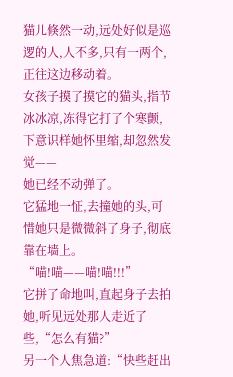猫儿倏然一动,远处好似是巡逻的人,人不多,只有一两个,正往这边移动着。
女孩子摸了摸它的猫头,指节冰冰凉,冻得它打了个寒颤,下意识样她怀里缩,却忽然发觉——
她已经不动弹了。
它猛地一怔,去撞她的头,可惜她只是微微斜了身子,彻底靠在墙上。
“喵!喵——喵!喵!!!”
它拼了命地叫,直起身子去拍她,听见远处那人走近了些,“怎么有猫?”
另一个人焦急道:“快些赶出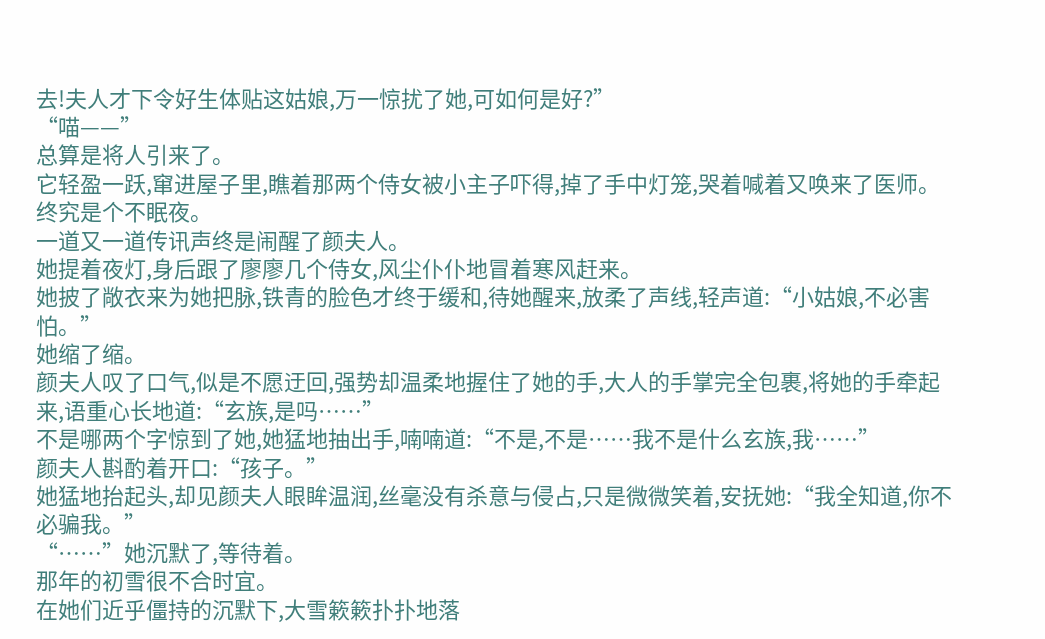去!夫人才下令好生体贴这姑娘,万一惊扰了她,可如何是好?”
“喵——”
总算是将人引来了。
它轻盈一跃,窜进屋子里,瞧着那两个侍女被小主子吓得,掉了手中灯笼,哭着喊着又唤来了医师。
终究是个不眠夜。
一道又一道传讯声终是闹醒了颜夫人。
她提着夜灯,身后跟了廖廖几个侍女,风尘仆仆地冒着寒风赶来。
她披了敞衣来为她把脉,铁青的脸色才终于缓和,待她醒来,放柔了声线,轻声道:“小姑娘,不必害怕。”
她缩了缩。
颜夫人叹了口气,似是不愿迂回,强势却温柔地握住了她的手,大人的手掌完全包裹,将她的手牵起来,语重心长地道:“玄族,是吗……”
不是哪两个字惊到了她,她猛地抽出手,喃喃道:“不是,不是……我不是什么玄族,我……”
颜夫人斟酌着开口:“孩子。”
她猛地抬起头,却见颜夫人眼眸温润,丝毫没有杀意与侵占,只是微微笑着,安抚她:“我全知道,你不必骗我。”
“……”她沉默了,等待着。
那年的初雪很不合时宜。
在她们近乎僵持的沉默下,大雪簌簌扑扑地落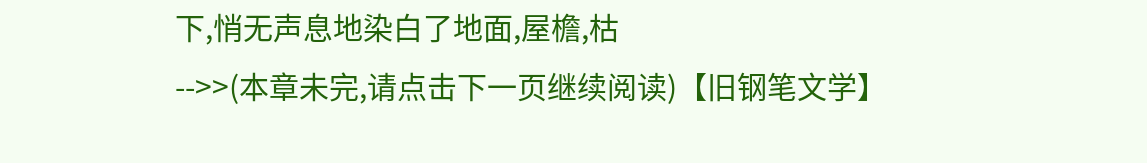下,悄无声息地染白了地面,屋檐,枯
-->>(本章未完,请点击下一页继续阅读)【旧钢笔文学】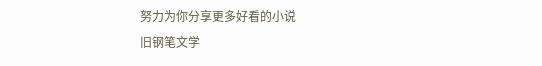努力为你分享更多好看的小说
旧钢笔文学